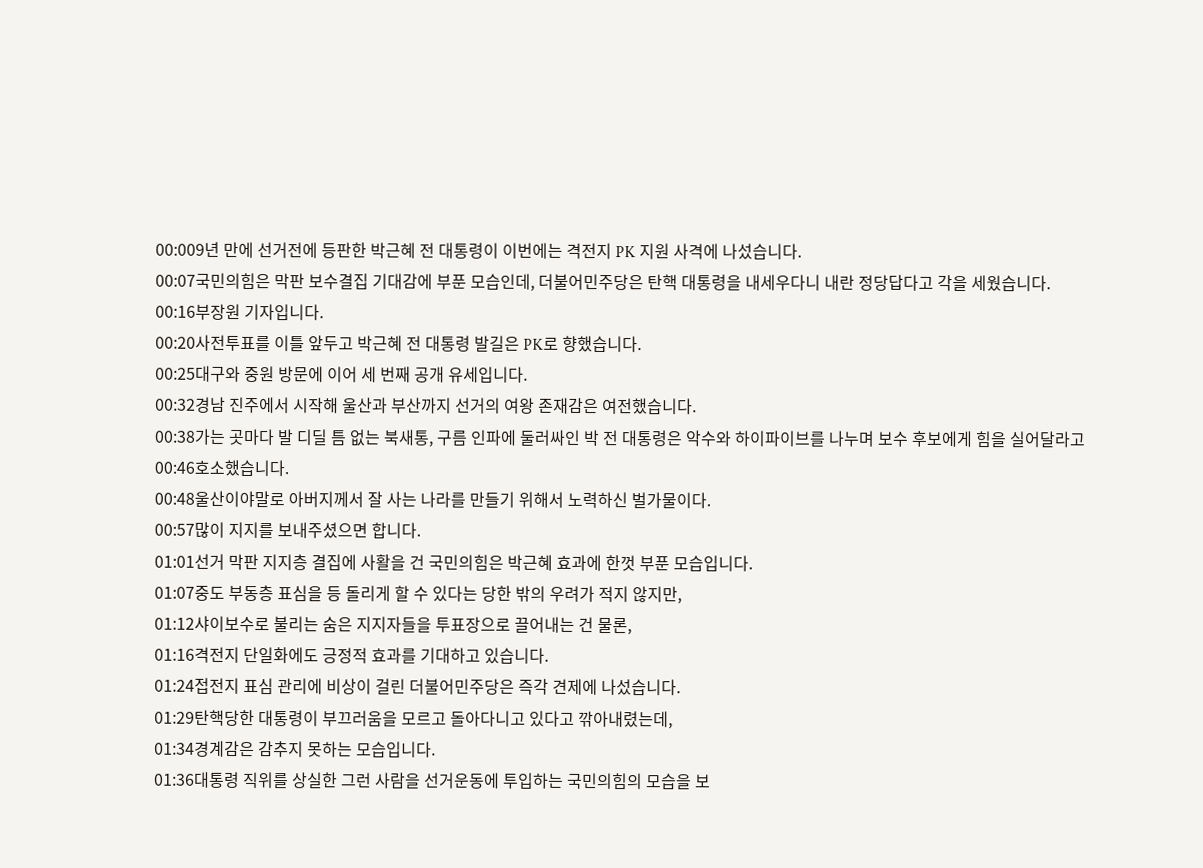00:009년 만에 선거전에 등판한 박근혜 전 대통령이 이번에는 격전지 PK 지원 사격에 나섰습니다.
00:07국민의힘은 막판 보수결집 기대감에 부푼 모습인데, 더불어민주당은 탄핵 대통령을 내세우다니 내란 정당답다고 각을 세웠습니다.
00:16부장원 기자입니다.
00:20사전투표를 이틀 앞두고 박근혜 전 대통령 발길은 PK로 향했습니다.
00:25대구와 중원 방문에 이어 세 번째 공개 유세입니다.
00:32경남 진주에서 시작해 울산과 부산까지 선거의 여왕 존재감은 여전했습니다.
00:38가는 곳마다 발 디딜 틈 없는 북새통, 구름 인파에 둘러싸인 박 전 대통령은 악수와 하이파이브를 나누며 보수 후보에게 힘을 실어달라고
00:46호소했습니다.
00:48울산이야말로 아버지께서 잘 사는 나라를 만들기 위해서 노력하신 벌가물이다.
00:57많이 지지를 보내주셨으면 합니다.
01:01선거 막판 지지층 결집에 사활을 건 국민의힘은 박근혜 효과에 한껏 부푼 모습입니다.
01:07중도 부동층 표심을 등 돌리게 할 수 있다는 당한 밖의 우려가 적지 않지만,
01:12샤이보수로 불리는 숨은 지지자들을 투표장으로 끌어내는 건 물론,
01:16격전지 단일화에도 긍정적 효과를 기대하고 있습니다.
01:24접전지 표심 관리에 비상이 걸린 더불어민주당은 즉각 견제에 나섰습니다.
01:29탄핵당한 대통령이 부끄러움을 모르고 돌아다니고 있다고 깎아내렸는데,
01:34경계감은 감추지 못하는 모습입니다.
01:36대통령 직위를 상실한 그런 사람을 선거운동에 투입하는 국민의힘의 모습을 보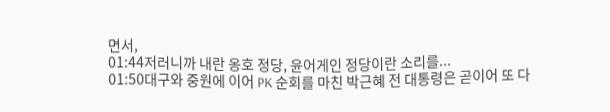면서,
01:44저러니까 내란 옹호 정당, 윤어게인 정당이란 소리를...
01:50대구와 중원에 이어 PK 순회를 마친 박근혜 전 대통령은 곧이어 또 다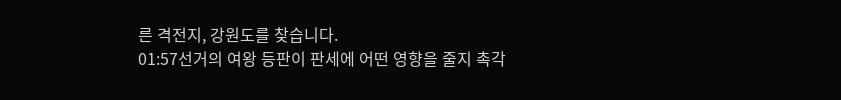른 격전지, 강원도를 찾습니다.
01:57선거의 여왕 등판이 판세에 어떤 영향을 줄지 촉각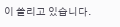이 쏠리고 있습니다.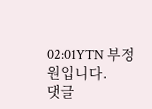02:01YTN 부정원입니다.
댓글